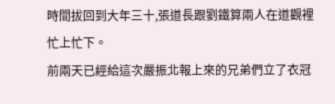時間拔回到大年三十,張道長跟劉鐵算兩人在道觀裡忙上忙下。
前兩天已經給這次嚴振北報上來的兄弟們立了衣冠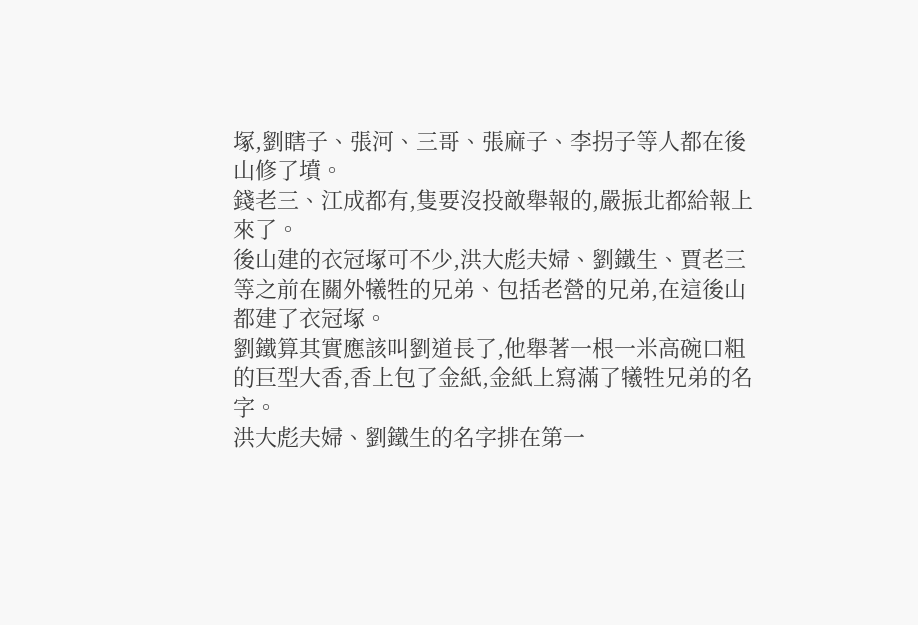塚,劉瞎子、張河、三哥、張麻子、李拐子等人都在後山修了墳。
錢老三、江成都有,隻要沒投敵舉報的,嚴振北都給報上來了。
後山建的衣冠塚可不少,洪大彪夫婦、劉鐵生、賈老三等之前在關外犧牲的兄弟、包括老營的兄弟,在這後山都建了衣冠塚。
劉鐵算其實應該叫劉道長了,他舉著一根一米高碗口粗的巨型大香,香上包了金紙,金紙上寫滿了犧牲兄弟的名字。
洪大彪夫婦、劉鐵生的名字排在第一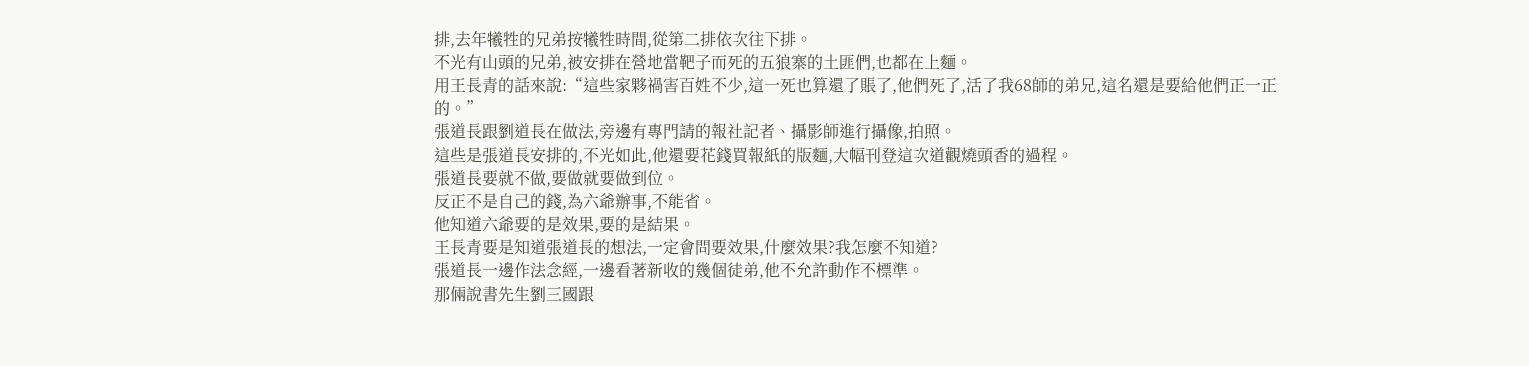排,去年犧牲的兄弟按犧牲時間,從第二排依次往下排。
不光有山頭的兄弟,被安排在營地當靶子而死的五狼寨的土匪們,也都在上麵。
用王長青的話來說:“這些家夥禍害百姓不少,這一死也算還了賬了,他們死了,活了我68師的弟兄,這名還是要給他們正一正的。”
張道長跟劉道長在做法,旁邊有專門請的報社記者、攝影師進行攝像,拍照。
這些是張道長安排的,不光如此,他還要花錢買報紙的版麵,大幅刊登這次道觀燒頭香的過程。
張道長要就不做,要做就要做到位。
反正不是自己的錢,為六爺辦事,不能省。
他知道六爺要的是效果,要的是結果。
王長青要是知道張道長的想法,一定會問要效果,什麼效果?我怎麼不知道?
張道長一邊作法念經,一邊看著新收的幾個徒弟,他不允許動作不標準。
那倆說書先生劉三國跟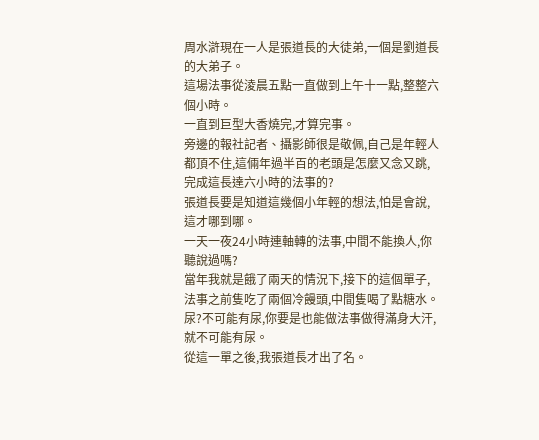周水滸現在一人是張道長的大徒弟,一個是劉道長的大弟子。
這場法事從淩晨五點一直做到上午十一點,整整六個小時。
一直到巨型大香燒完,才算完事。
旁邊的報社記者、攝影師很是敬佩,自己是年輕人都頂不住,這倆年過半百的老頭是怎麼又念又跳,完成這長達六小時的法事的?
張道長要是知道這幾個小年輕的想法,怕是會說,這才哪到哪。
一天一夜24小時連軸轉的法事,中間不能換人,你聽說過嗎?
當年我就是餓了兩天的情況下,接下的這個單子,法事之前隻吃了兩個冷饅頭,中間隻喝了點糖水。
尿?不可能有尿,你要是也能做法事做得滿身大汗,就不可能有尿。
從這一單之後,我張道長才出了名。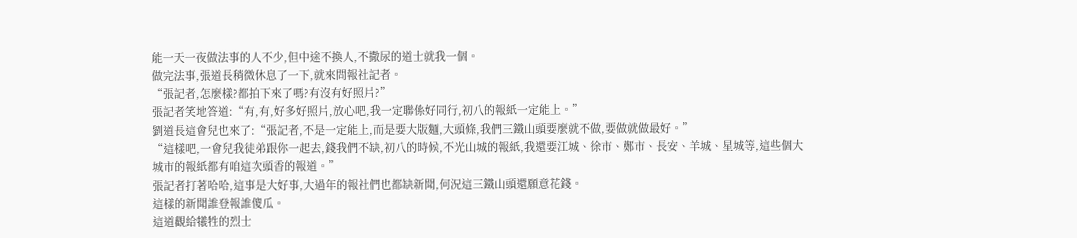能一天一夜做法事的人不少,但中途不換人,不撒尿的道士就我一個。
做完法事,張道長稍微休息了一下,就來問報社記者。
“張記者,怎麼樣?都拍下來了嗎?有沒有好照片?”
張記者笑地答道:“有,有,好多好照片,放心吧,我一定聯係好同行,初八的報紙一定能上。”
劉道長這會兒也來了:“張記者,不是一定能上,而是要大版麵,大頭條,我們三鐵山頭要麼就不做,要做就做最好。”
“這樣吧,一會兒我徒弟跟你一起去,錢我們不缺,初八的時候,不光山城的報紙,我還要江城、徐市、鄭市、長安、羊城、星城等,這些個大城市的報紙都有咱這次頭香的報道。”
張記者打著哈哈,這事是大好事,大過年的報社們也都缺新聞,何況這三鐵山頭還願意花錢。
這樣的新聞誰登報誰傻瓜。
這道觀給犧牲的烈士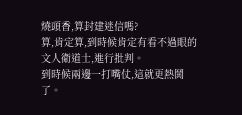燒頭香,算封建迷信嗎?
算,肯定算,到時候肯定有看不過眼的文人衛道士,進行批判。
到時候兩邊一打嘴仗,這就更熱鬨了。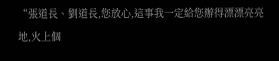“張道長、劉道長,您放心,這事我一定給您辦得漂漂亮亮地,火上個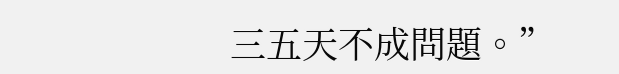三五天不成問題。”